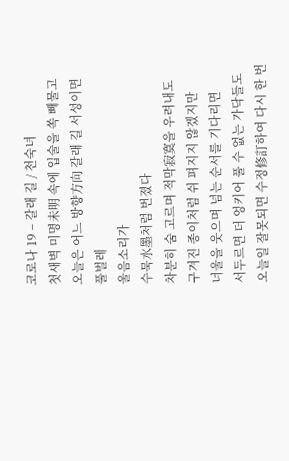코로나 19 – 갈래 길 / 천숙녀
첫새벽 미명未明 속에 입술을 쏙 빼물고
오늘은 어느 방향方向 갈래 길 서성이면
풀벌레
울음소리가
수묵水墨처럼 번졌다
차분히 숨 고르며 적막寂寞을 우려내도
구겨진 종이처럼 쉬 펴지지 않겠지만
너울을 웃으며 넘는 순서를 기다리면
서두르면 더 엉키어 풀 수 없는 가닥들도
오늘일 잘못되면 수정修訂하여 다시 한 번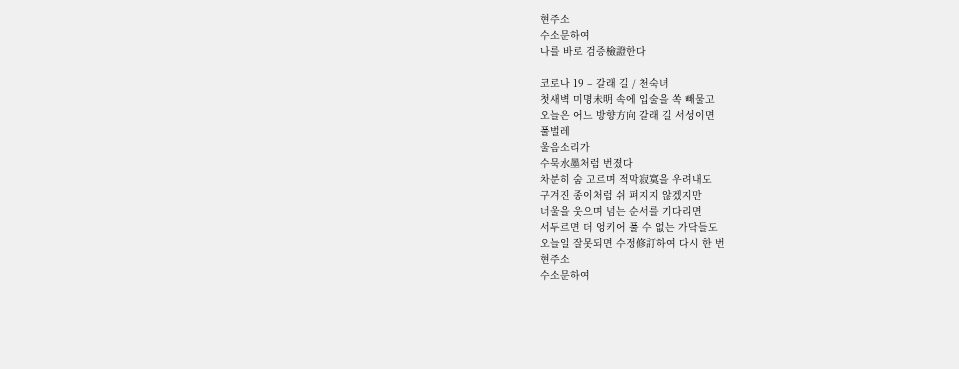현주소
수소문하여
나를 바로 검증檢證한다

코로나 19 – 갈래 길 / 천숙녀
첫새벽 미명未明 속에 입술을 쏙 빼물고
오늘은 어느 방향方向 갈래 길 서성이면
풀벌레
울음소리가
수묵水墨처럼 번졌다
차분히 숨 고르며 적막寂寞을 우려내도
구겨진 종이처럼 쉬 펴지지 않겠지만
너울을 웃으며 넘는 순서를 기다리면
서두르면 더 엉키어 풀 수 없는 가닥들도
오늘일 잘못되면 수정修訂하여 다시 한 번
현주소
수소문하여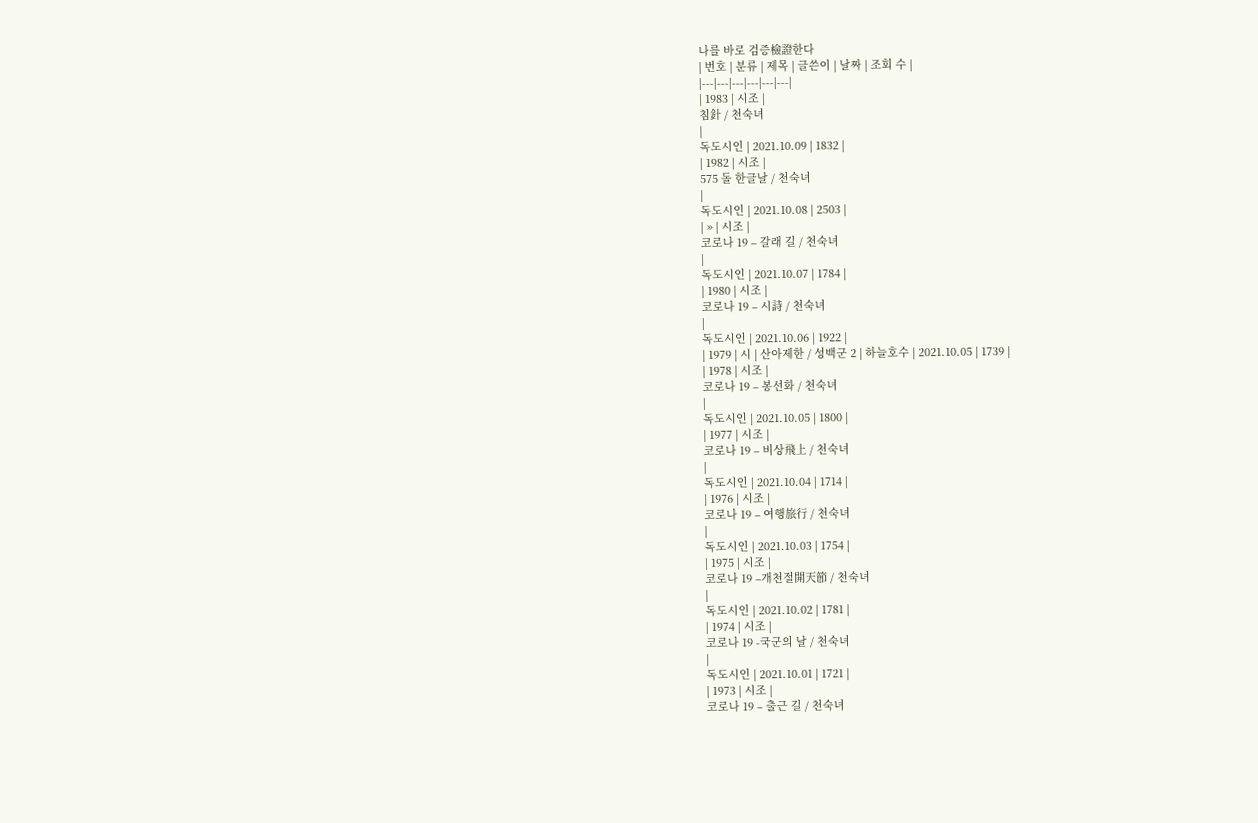나를 바로 검증檢證한다
| 번호 | 분류 | 제목 | 글쓴이 | 날짜 | 조회 수 |
|---|---|---|---|---|---|
| 1983 | 시조 |
침針 / 천숙녀
|
독도시인 | 2021.10.09 | 1832 |
| 1982 | 시조 |
575 돌 한글날 / 천숙녀
|
독도시인 | 2021.10.08 | 2503 |
| » | 시조 |
코로나 19 – 갈래 길 / 천숙녀
|
독도시인 | 2021.10.07 | 1784 |
| 1980 | 시조 |
코로나 19 – 시詩 / 천숙녀
|
독도시인 | 2021.10.06 | 1922 |
| 1979 | 시 | 산아제한 / 성백군 2 | 하늘호수 | 2021.10.05 | 1739 |
| 1978 | 시조 |
코로나 19 – 봉선화 / 천숙녀
|
독도시인 | 2021.10.05 | 1800 |
| 1977 | 시조 |
코로나 19 – 비상飛上 / 천숙녀
|
독도시인 | 2021.10.04 | 1714 |
| 1976 | 시조 |
코로나 19 – 여행旅行 / 천숙녀
|
독도시인 | 2021.10.03 | 1754 |
| 1975 | 시조 |
코로나 19 –개천절開天節 / 천숙녀
|
독도시인 | 2021.10.02 | 1781 |
| 1974 | 시조 |
코로나 19 -국군의 날 / 천숙녀
|
독도시인 | 2021.10.01 | 1721 |
| 1973 | 시조 |
코로나 19 – 출근 길 / 천숙녀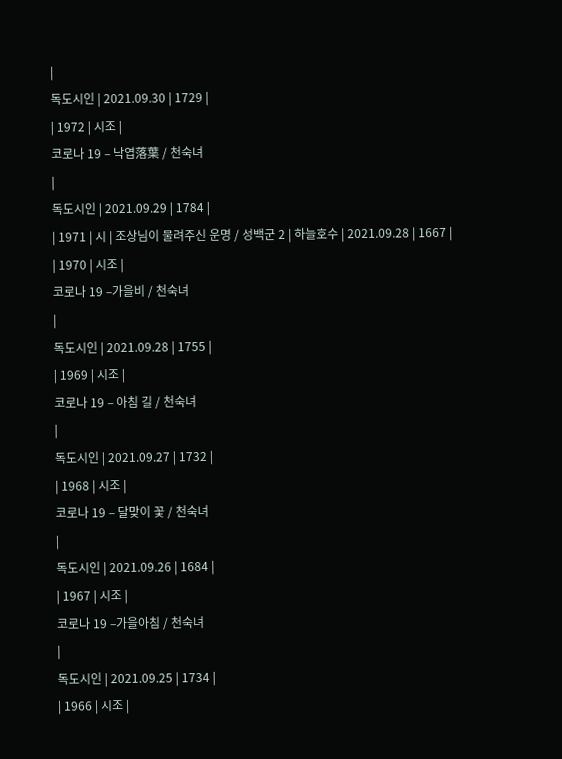|
독도시인 | 2021.09.30 | 1729 |
| 1972 | 시조 |
코로나 19 – 낙엽落葉 / 천숙녀
|
독도시인 | 2021.09.29 | 1784 |
| 1971 | 시 | 조상님이 물려주신 운명 / 성백군 2 | 하늘호수 | 2021.09.28 | 1667 |
| 1970 | 시조 |
코로나 19 –가을비 / 천숙녀
|
독도시인 | 2021.09.28 | 1755 |
| 1969 | 시조 |
코로나 19 – 아침 길 / 천숙녀
|
독도시인 | 2021.09.27 | 1732 |
| 1968 | 시조 |
코로나 19 – 달맞이 꽃 / 천숙녀
|
독도시인 | 2021.09.26 | 1684 |
| 1967 | 시조 |
코로나 19 –가을아침 / 천숙녀
|
독도시인 | 2021.09.25 | 1734 |
| 1966 | 시조 |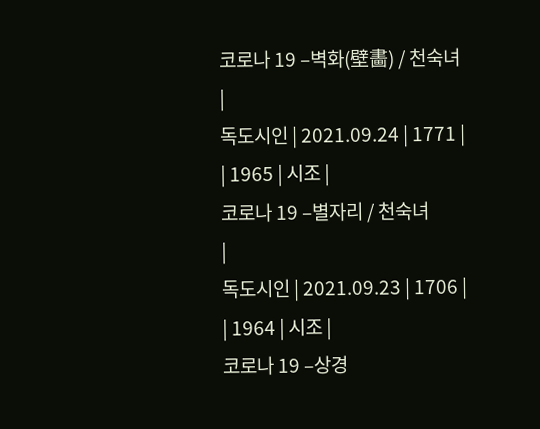코로나 19 –벽화(壁畵) / 천숙녀
|
독도시인 | 2021.09.24 | 1771 |
| 1965 | 시조 |
코로나 19 –별자리 / 천숙녀
|
독도시인 | 2021.09.23 | 1706 |
| 1964 | 시조 |
코로나 19 –상경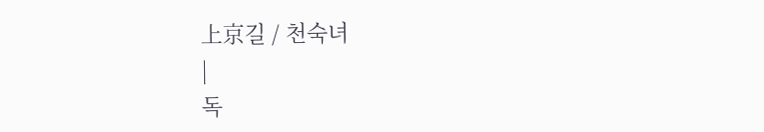上京길 / 천숙녀
|
독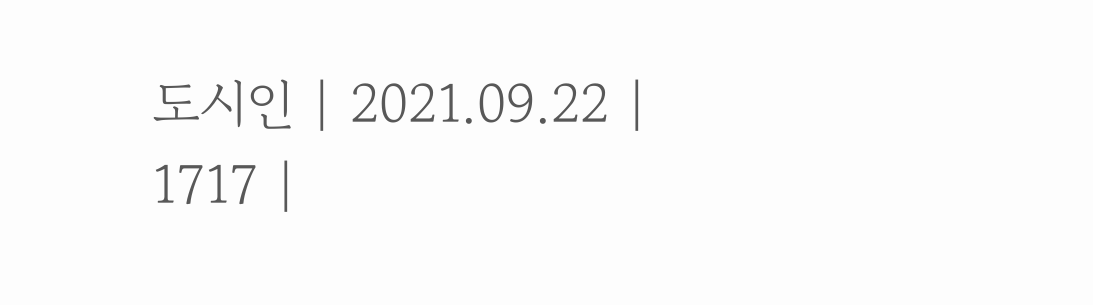도시인 | 2021.09.22 | 1717 |